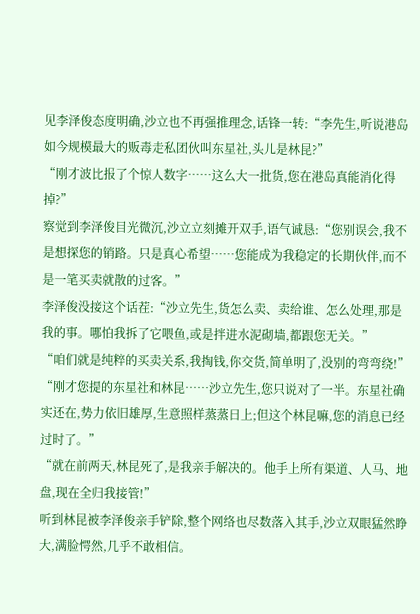见李泽俊态度明确,沙立也不再强推理念,话锋一转:“李先生,听说港岛如今规模最大的贩毒走私团伙叫东星社,头儿是林昆?”
“刚才波比报了个惊人数字……这么大一批货,您在港岛真能消化得掉?”
察觉到李泽俊目光微沉,沙立立刻摊开双手,语气诚恳:“您别误会,我不是想探您的销路。只是真心希望……您能成为我稳定的长期伙伴,而不是一笔买卖就散的过客。”
李泽俊没接这个话茬:“沙立先生,货怎么卖、卖给谁、怎么处理,那是我的事。哪怕我拆了它喂鱼,或是拌进水泥砌墙,都跟您无关。”
“咱们就是纯粹的买卖关系,我掏钱,你交货,简单明了,没别的弯弯绕!”
“刚才您提的东星社和林昆……沙立先生,您只说对了一半。东星社确实还在,势力依旧雄厚,生意照样蒸蒸日上;但这个林昆嘛,您的消息已经过时了。”
“就在前两天,林昆死了,是我亲手解决的。他手上所有渠道、人马、地盘,现在全归我接管!”
听到林昆被李泽俊亲手铲除,整个网络也尽数落入其手,沙立双眼猛然睁大,满脸愕然,几乎不敢相信。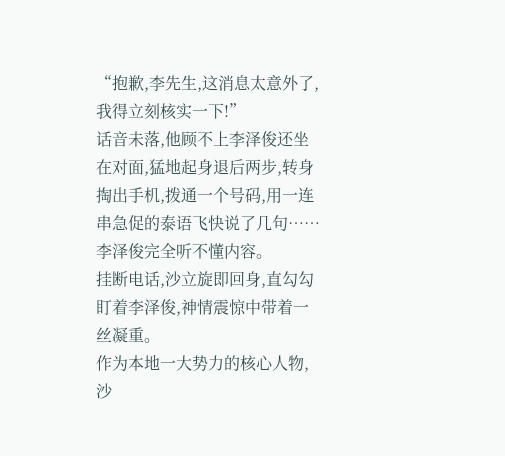“抱歉,李先生,这消息太意外了,我得立刻核实一下!”
话音未落,他顾不上李泽俊还坐在对面,猛地起身退后两步,转身掏出手机,拨通一个号码,用一连串急促的泰语飞快说了几句……李泽俊完全听不懂内容。
挂断电话,沙立旋即回身,直勾勾盯着李泽俊,神情震惊中带着一丝凝重。
作为本地一大势力的核心人物,沙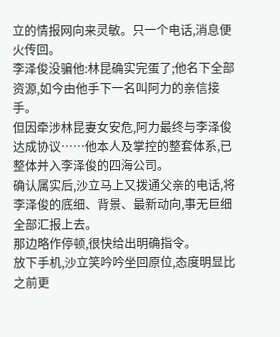立的情报网向来灵敏。只一个电话,消息便火传回。
李泽俊没骗他:林昆确实完蛋了;他名下全部资源,如今由他手下一名叫阿力的亲信接手。
但因牵涉林昆妻女安危,阿力最终与李泽俊达成协议……他本人及掌控的整套体系,已整体并入李泽俊的四海公司。
确认属实后,沙立马上又拨通父亲的电话,将李泽俊的底细、背景、最新动向,事无巨细全部汇报上去。
那边略作停顿,很快给出明确指令。
放下手机,沙立笑吟吟坐回原位,态度明显比之前更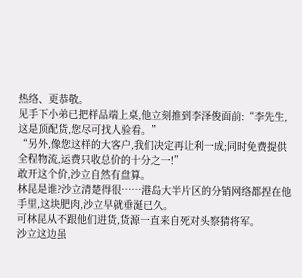热络、更恭敬。
见手下小弟已把样品端上桌,他立刻推到李泽俊面前:“李先生,这是顶配货,您尽可找人验看。”
“另外,像您这样的大客户,我们决定再让利一成;同时免费提供全程物流,运费只收总价的十分之一!”
敢开这个价,沙立自然有盘算。
林昆是谁?沙立清楚得很……港岛大半片区的分销网络都捏在他手里,这块肥肉,沙立早就垂涎已久。
可林昆从不跟他们进货,货源一直来自死对头察猜将军。
沙立这边虽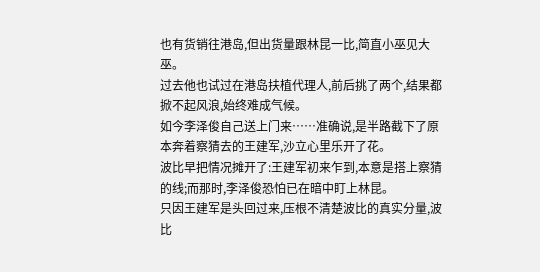也有货销往港岛,但出货量跟林昆一比,简直小巫见大巫。
过去他也试过在港岛扶植代理人,前后挑了两个,结果都掀不起风浪,始终难成气候。
如今李泽俊自己送上门来……准确说,是半路截下了原本奔着察猜去的王建军,沙立心里乐开了花。
波比早把情况摊开了:王建军初来乍到,本意是搭上察猜的线;而那时,李泽俊恐怕已在暗中盯上林昆。
只因王建军是头回过来,压根不清楚波比的真实分量,波比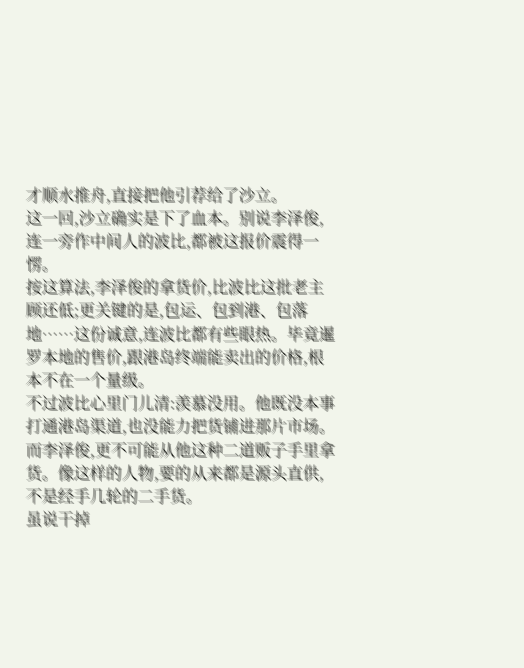才顺水推舟,直接把他引荐给了沙立。
这一回,沙立确实是下了血本。别说李泽俊,连一旁作中间人的波比,都被这报价震得一愣。
按这算法,李泽俊的拿货价,比波比这批老主顾还低;更关键的是,包运、包到港、包落地……这份诚意,连波比都有些眼热。毕竟暹罗本地的售价,跟港岛终端能卖出的价格,根本不在一个量级。
不过波比心里门儿清:羡慕没用。他既没本事打通港岛渠道,也没能力把货铺进那片市场。
而李泽俊,更不可能从他这种二道贩子手里拿货。像这样的人物,要的从来都是源头直供,不是经手几轮的二手货。
虽说干掉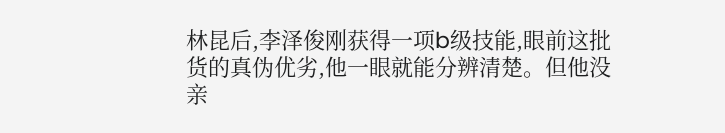林昆后,李泽俊刚获得一项b级技能,眼前这批货的真伪优劣,他一眼就能分辨清楚。但他没亲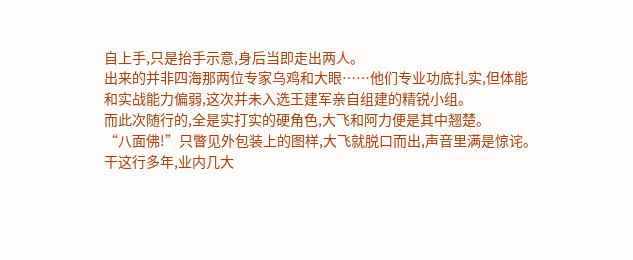自上手,只是抬手示意,身后当即走出两人。
出来的并非四海那两位专家乌鸡和大眼……他们专业功底扎实,但体能和实战能力偏弱,这次并未入选王建军亲自组建的精锐小组。
而此次随行的,全是实打实的硬角色,大飞和阿力便是其中翘楚。
“八面佛!”只瞥见外包装上的图样,大飞就脱口而出,声音里满是惊诧。
干这行多年,业内几大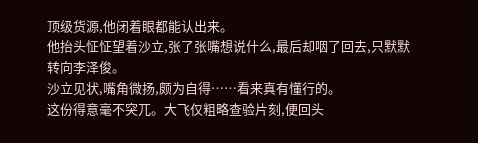顶级货源,他闭着眼都能认出来。
他抬头怔怔望着沙立,张了张嘴想说什么,最后却咽了回去,只默默转向李泽俊。
沙立见状,嘴角微扬,颇为自得……看来真有懂行的。
这份得意毫不突兀。大飞仅粗略查验片刻,便回头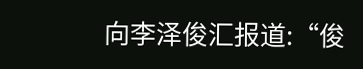向李泽俊汇报道:“俊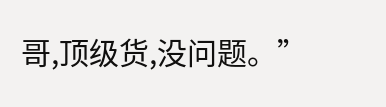哥,顶级货,没问题。”